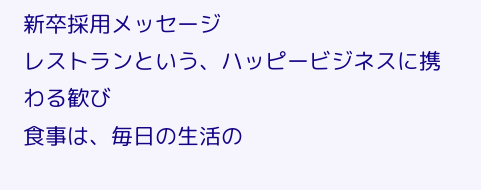新卒採用メッセージ
レストランという、ハッピービジネスに携わる歓び
食事は、毎日の生活の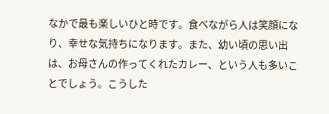なかで最も楽しいひと時です。食べながら人は笑顔になり、幸せな気持ちになります。また、幼い頃の思い出は、お母さんの作ってくれたカレー、という人も多いことでしょう。こうした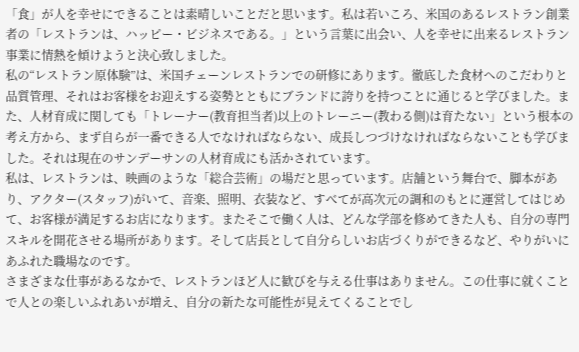「食」が人を幸せにできることは素晴しいことだと思います。私は若いころ、米国のあるレストラン創業者の「レストランは、ハッピー・ビジネスである。」という言葉に出会い、人を幸せに出来るレストラン事業に情熱を傾けようと決心致しました。
私の“レストラン原体験”は、米国チェーンレストランでの研修にあります。徹底した食材へのこだわりと品質管理、それはお客様をお迎えする姿勢とともにブランドに誇りを持つことに通じると学びました。また、人材育成に関しても「トレーナー(教育担当者)以上のトレーニー(教わる側)は育たない」という根本の考え方から、まず自らが一番できる人でなければならない、成長しつづけなければならないことも学びました。それは現在のサンデーサンの人材育成にも活かされています。
私は、レストランは、映画のような「総合芸術」の場だと思っています。店舗という舞台で、脚本があり、アクター(スタッフ)がいて、音楽、照明、衣装など、すべてが高次元の調和のもとに運営してはじめて、お客様が満足するお店になります。またそこで働く人は、どんな学部を修めてきた人も、自分の専門スキルを開花させる場所があります。そして店長として自分らしいお店づくりができるなど、やりがいにあふれた職場なのです。
さまざまな仕事があるなかで、レストランほど人に歓びを与える仕事はありません。この仕事に就くことで人との楽しいふれあいが増え、自分の新たな可能性が見えてくることでし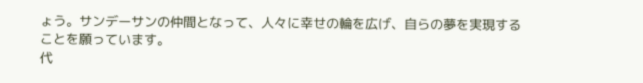ょう。サンデーサンの仲間となって、人々に幸せの輪を広げ、自らの夢を実現することを願っています。
代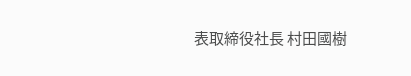表取締役社長 村田國樹